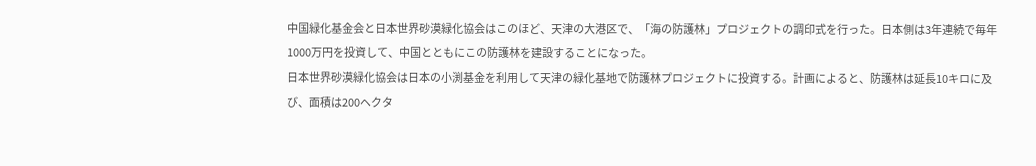中国緑化基金会と日本世界砂漠緑化協会はこのほど、天津の大港区で、「海の防護林」プロジェクトの調印式を行った。日本側は3年連続で毎年1000万円を投資して、中国とともにこの防護林を建設することになった。
日本世界砂漠緑化協会は日本の小渕基金を利用して天津の緑化基地で防護林プロジェクトに投資する。計画によると、防護林は延長10キロに及び、面積は200ヘクタ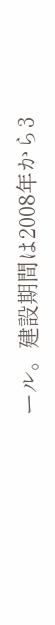ール。建設期間は2008年から3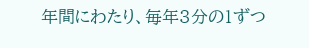年間にわたり、毎年3分の1ずつ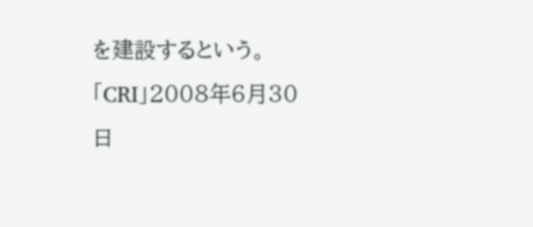を建設するという。
「CRI」2008年6月30日